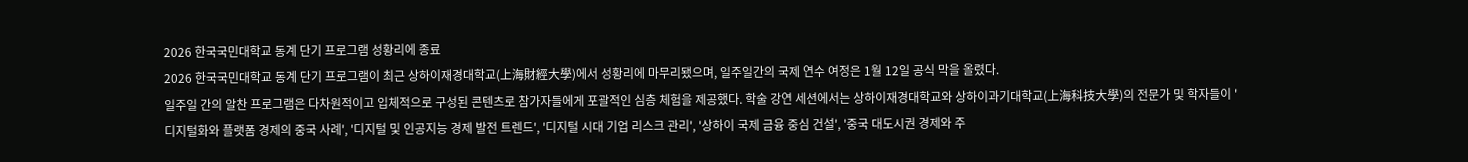2026 한국국민대학교 동계 단기 프로그램 성황리에 종료
2026 한국국민대학교 동계 단기 프로그램이 최근 상하이재경대학교(上海財經大學)에서 성황리에 마무리됐으며, 일주일간의 국제 연수 여정은 1월 12일 공식 막을 올렸다.
일주일 간의 알찬 프로그램은 다차원적이고 입체적으로 구성된 콘텐츠로 참가자들에게 포괄적인 심층 체험을 제공했다. 학술 강연 세션에서는 상하이재경대학교와 상하이과기대학교(上海科技大學)의 전문가 및 학자들이 '디지털화와 플랫폼 경제의 중국 사례', '디지털 및 인공지능 경제 발전 트렌드', '디지털 시대 기업 리스크 관리', '상하이 국제 금융 중심 건설', '중국 대도시권 경제와 주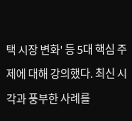택 시장 변화' 등 5대 핵심 주제에 대해 강의했다. 최신 시각과 풍부한 사례를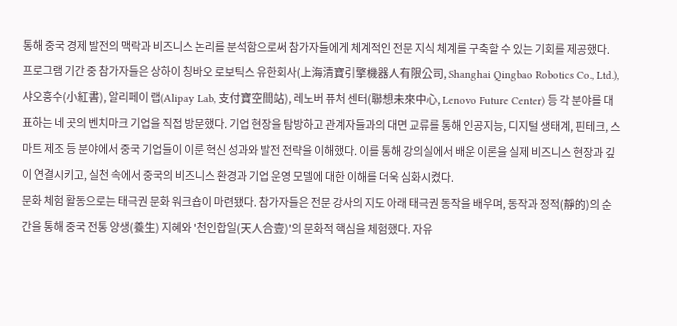통해 중국 경제 발전의 맥락과 비즈니스 논리를 분석함으로써 참가자들에게 체계적인 전문 지식 체계를 구축할 수 있는 기회를 제공했다.
프로그램 기간 중 참가자들은 상하이 칭바오 로보틱스 유한회사(上海清寶引擎機器人有限公司, Shanghai Qingbao Robotics Co., Ltd.), 샤오훙수(小紅書), 알리페이 랩(Alipay Lab, 支付寶空間站), 레노버 퓨처 센터(聯想未來中心, Lenovo Future Center) 등 각 분야를 대표하는 네 곳의 벤치마크 기업을 직접 방문했다. 기업 현장을 탐방하고 관계자들과의 대면 교류를 통해 인공지능, 디지털 생태계, 핀테크, 스마트 제조 등 분야에서 중국 기업들이 이룬 혁신 성과와 발전 전략을 이해했다. 이를 통해 강의실에서 배운 이론을 실제 비즈니스 현장과 깊이 연결시키고, 실천 속에서 중국의 비즈니스 환경과 기업 운영 모델에 대한 이해를 더욱 심화시켰다.
문화 체험 활동으로는 태극권 문화 워크숍이 마련됐다. 참가자들은 전문 강사의 지도 아래 태극권 동작을 배우며, 동작과 정적(靜的)의 순간을 통해 중국 전통 양생(養生) 지혜와 '천인합일(天人合壹)'의 문화적 핵심을 체험했다. 자유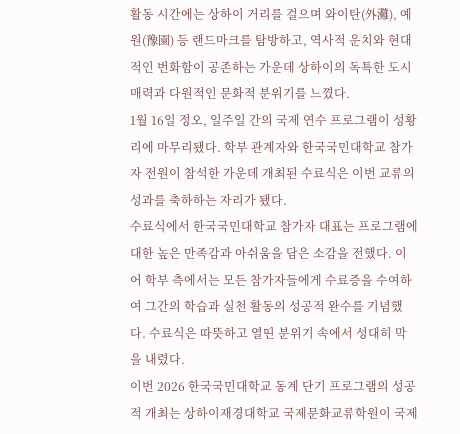활동 시간에는 상하이 거리를 걸으며 와이탄(外灘), 예원(豫園) 등 랜드마크를 탐방하고, 역사적 운치와 현대적인 번화함이 공존하는 가운데 상하이의 독특한 도시 매력과 다원적인 문화적 분위기를 느꼈다.
1월 16일 정오, 일주일 간의 국제 연수 프로그램이 성황리에 마무리됐다. 학부 관계자와 한국국민대학교 참가자 전원이 참석한 가운데 개최된 수료식은 이번 교류의 성과를 축하하는 자리가 됐다.
수료식에서 한국국민대학교 참가자 대표는 프로그램에 대한 높은 만족감과 아쉬움을 담은 소감을 전했다. 이어 학부 측에서는 모든 참가자들에게 수료증을 수여하여 그간의 학습과 실천 활동의 성공적 완수를 기념했다. 수료식은 따뜻하고 열띤 분위기 속에서 성대히 막을 내렸다.
이번 2026 한국국민대학교 동계 단기 프로그램의 성공적 개최는 상하이재경대학교 국제문화교류학원이 국제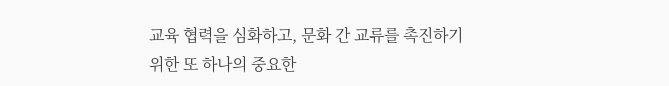교육 협력을 심화하고, 문화 간 교류를 촉진하기 위한 또 하나의 중요한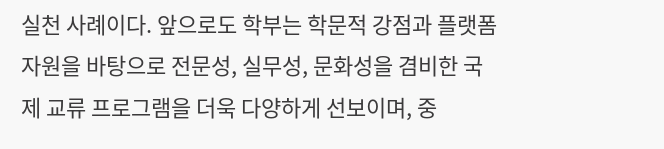실천 사례이다. 앞으로도 학부는 학문적 강점과 플랫폼 자원을 바탕으로 전문성, 실무성, 문화성을 겸비한 국제 교류 프로그램을 더욱 다양하게 선보이며, 중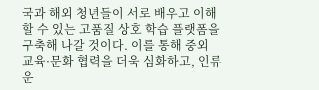국과 해외 청년들이 서로 배우고 이해할 수 있는 고품질 상호 학습 플랫폼을 구축해 나갈 것이다. 이를 통해 중외 교육·문화 협력을 더욱 심화하고, 인류 운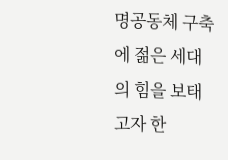명공동체 구축에 젊은 세대의 힘을 보태고자 한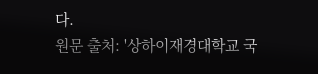다.
원문 출처: '상하이재경대학교 국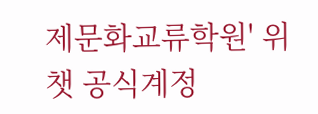제문화교류학원' 위챗 공식계정